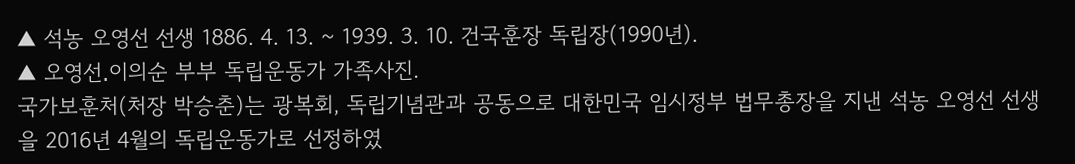▲ 석농 오영선 선생 1886. 4. 13. ~ 1939. 3. 10. 건국훈장 독립장(1990년).
▲ 오영선․이의순 부부 독립운동가 가족사진.
국가보훈처(처장 박승춘)는 광복회, 독립기념관과 공동으로 대한민국 임시정부 법무총장을 지낸 석농 오영선 선생을 2016년 4월의 독립운동가로 선정하였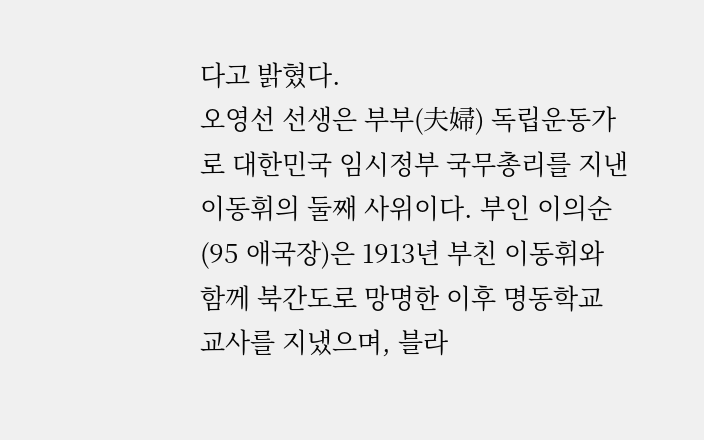다고 밝혔다.
오영선 선생은 부부(夫婦) 독립운동가로 대한민국 임시정부 국무총리를 지낸 이동휘의 둘째 사위이다. 부인 이의순(95 애국장)은 1913년 부친 이동휘와 함께 북간도로 망명한 이후 명동학교 교사를 지냈으며, 블라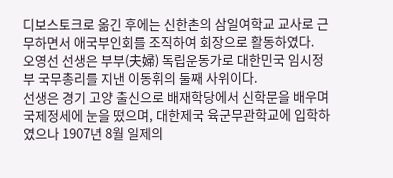디보스토크로 옮긴 후에는 신한촌의 삼일여학교 교사로 근무하면서 애국부인회를 조직하여 회장으로 활동하였다.
오영선 선생은 부부(夫婦) 독립운동가로 대한민국 임시정부 국무총리를 지낸 이동휘의 둘째 사위이다.
선생은 경기 고양 출신으로 배재학당에서 신학문을 배우며 국제정세에 눈을 떴으며, 대한제국 육군무관학교에 입학하였으나 1907년 8월 일제의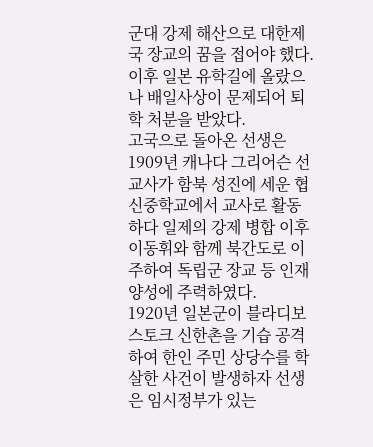군대 강제 해산으로 대한제국 장교의 꿈을 접어야 했다. 이후 일본 유학길에 올랐으나 배일사상이 문제되어 퇴학 처분을 받았다.
고국으로 돌아온 선생은 1909년 캐나다 그리어슨 선교사가 함북 성진에 세운 협신중학교에서 교사로 활동하다 일제의 강제 병합 이후 이동휘와 함께 북간도로 이주하여 독립군 장교 등 인재양성에 주력하였다.
1920년 일본군이 블라디보스토크 신한촌을 기습 공격하여 한인 주민 상당수를 학살한 사건이 발생하자 선생은 임시정부가 있는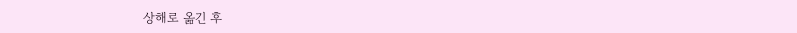상해로 옮긴 후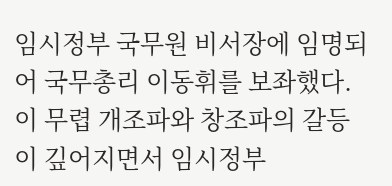임시정부 국무원 비서장에 임명되어 국무총리 이동휘를 보좌했다.
이 무렵 개조파와 창조파의 갈등이 깊어지면서 임시정부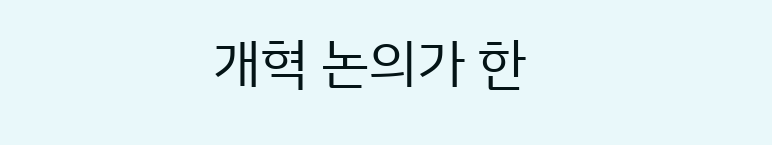개혁 논의가 한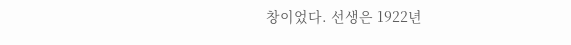창이었다. 선생은 1922년